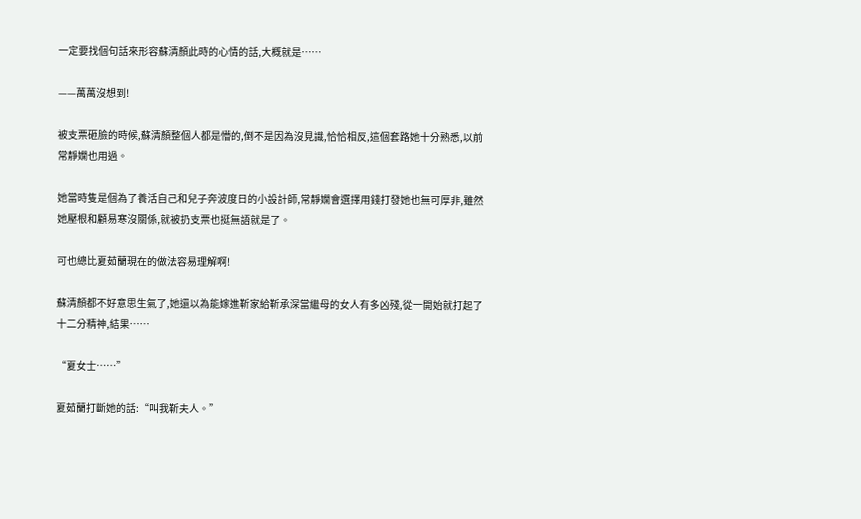一定要找個句話來形容蘇清顏此時的心情的話,大概就是……

——萬萬沒想到!

被支票砸臉的時候,蘇清顏整個人都是懵的,倒不是因為沒見識,恰恰相反,這個套路她十分熟悉,以前常靜嫻也用過。

她當時隻是個為了養活自己和兒子奔波度日的小設計師,常靜嫻會選擇用錢打發她也無可厚非,雖然她壓根和顧易寒沒關係,就被扔支票也挺無語就是了。

可也總比夏茹蘭現在的做法容易理解啊!

蘇清顏都不好意思生氣了,她還以為能嫁進靳家給靳承深當繼母的女人有多凶殘,從一開始就打起了十二分精神,結果……

“夏女士……”

夏茹蘭打斷她的話:“叫我靳夫人。”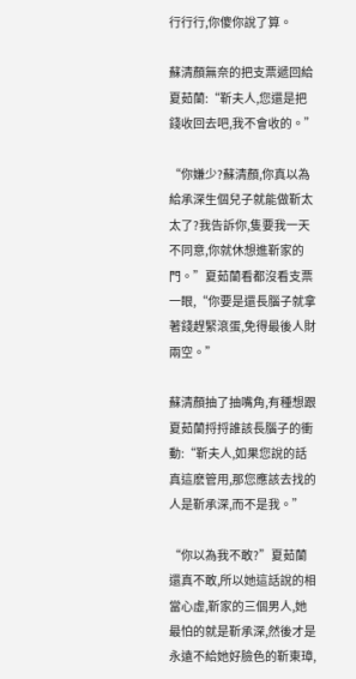行行行,你傻你說了算。

蘇清顏無奈的把支票遞回給夏茹蘭:“靳夫人,您還是把錢收回去吧,我不會收的。”

“你嫌少?蘇清顏,你真以為給承深生個兒子就能做靳太太了?我告訴你,隻要我一天不同意,你就休想進靳家的門。”夏茹蘭看都沒看支票一眼,“你要是還長腦子就拿著錢趕緊滾蛋,免得最後人財兩空。”

蘇清顏抽了抽嘴角,有種想跟夏茹蘭捋捋誰該長腦子的衝動:“靳夫人,如果您說的話真這麽管用,那您應該去找的人是靳承深,而不是我。”

“你以為我不敢?”夏茹蘭還真不敢,所以她這話說的相當心虛,靳家的三個男人,她最怕的就是靳承深,然後才是永遠不給她好臉色的靳東璋,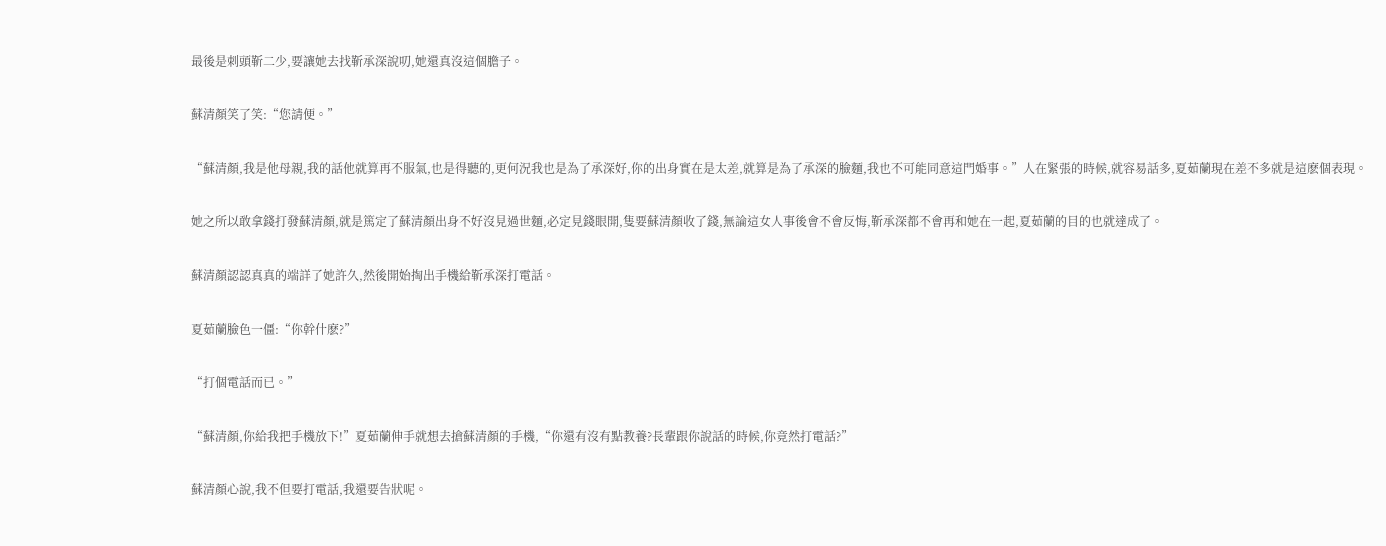最後是刺頭靳二少,要讓她去找靳承深說叨,她還真沒這個膽子。

蘇清顏笑了笑:“您請便。”

“蘇清顏,我是他母親,我的話他就算再不服氣,也是得聽的,更何況我也是為了承深好,你的出身實在是太差,就算是為了承深的臉麵,我也不可能同意這門婚事。”人在緊張的時候,就容易話多,夏茹蘭現在差不多就是這麽個表現。

她之所以敢拿錢打發蘇清顏,就是篤定了蘇清顏出身不好沒見過世麵,必定見錢眼開,隻要蘇清顏收了錢,無論這女人事後會不會反悔,靳承深都不會再和她在一起,夏茹蘭的目的也就達成了。

蘇清顏認認真真的端詳了她許久,然後開始掏出手機給靳承深打電話。

夏茹蘭臉色一僵:“你幹什麽?”

“打個電話而已。”

“蘇清顏,你給我把手機放下!”夏茹蘭伸手就想去搶蘇清顏的手機,“你還有沒有點教養?長輩跟你說話的時候,你竟然打電話?”

蘇清顏心說,我不但要打電話,我還要告狀呢。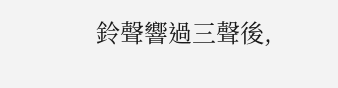鈴聲響過三聲後,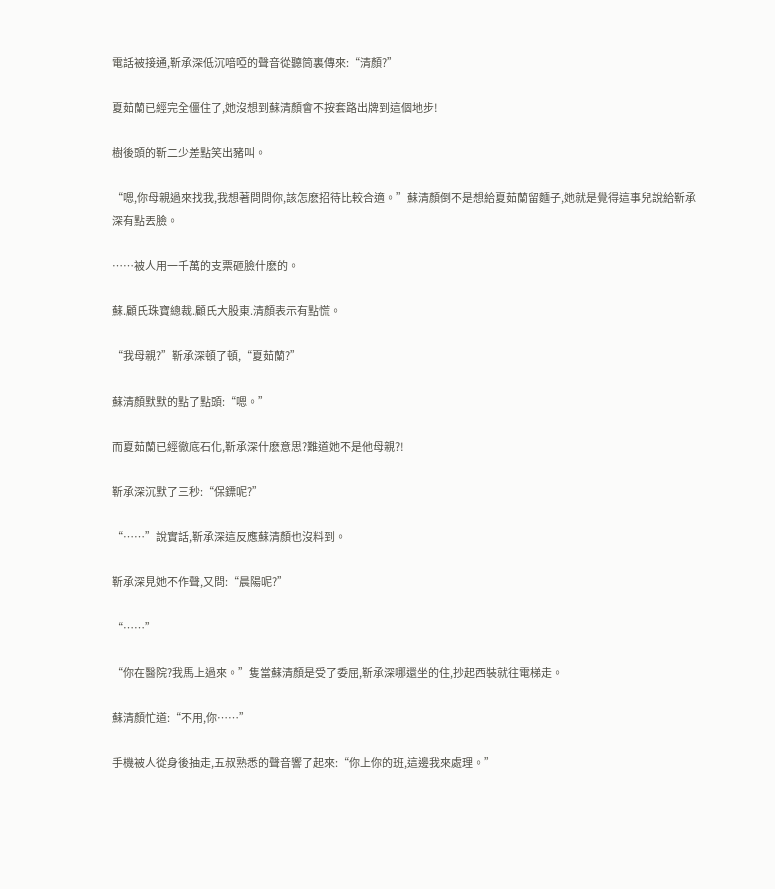電話被接通,靳承深低沉喑啞的聲音從聽筒裏傳來:“清顏?”

夏茹蘭已經完全僵住了,她沒想到蘇清顏會不按套路出牌到這個地步!

樹後頭的靳二少差點笑出豬叫。

“嗯,你母親過來找我,我想著問問你,該怎麽招待比較合適。”蘇清顏倒不是想給夏茹蘭留麵子,她就是覺得這事兒說給靳承深有點丟臉。

……被人用一千萬的支票砸臉什麽的。

蘇.顧氏珠寶總裁.顧氏大股東.清顏表示有點慌。

“我母親?”靳承深頓了頓,“夏茹蘭?”

蘇清顏默默的點了點頭:“嗯。”

而夏茹蘭已經徹底石化,靳承深什麽意思?難道她不是他母親?!

靳承深沉默了三秒:“保鏢呢?”

“……”說實話,靳承深這反應蘇清顏也沒料到。

靳承深見她不作聲,又問:“晨陽呢?”

“……”

“你在醫院?我馬上過來。”隻當蘇清顏是受了委屈,靳承深哪還坐的住,抄起西裝就往電梯走。

蘇清顏忙道:“不用,你……”

手機被人從身後抽走,五叔熟悉的聲音響了起來:“你上你的班,這邊我來處理。”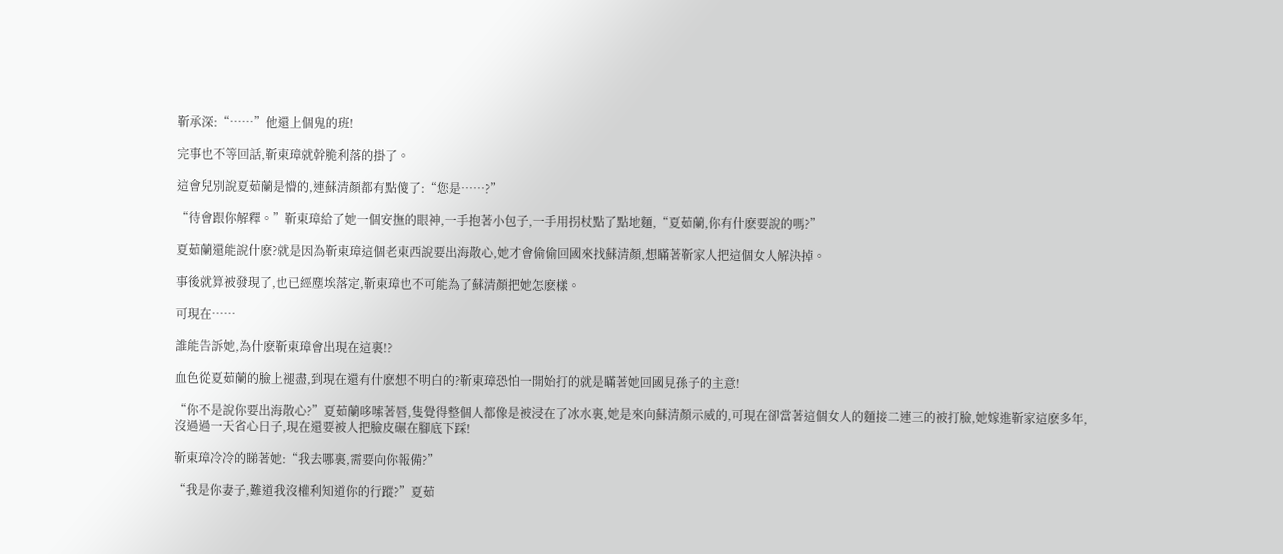靳承深:“……”他還上個鬼的班!

完事也不等回話,靳東璋就幹脆利落的掛了。

這會兒別說夏茹蘭是懵的,連蘇清顏都有點傻了:“您是……?”

“待會跟你解釋。”靳東璋給了她一個安撫的眼神,一手抱著小包子,一手用拐杖點了點地麵,“夏茹蘭,你有什麽要說的嗎?”

夏茹蘭還能說什麽?就是因為靳東璋這個老東西說要出海散心,她才會偷偷回國來找蘇清顏,想瞞著靳家人把這個女人解決掉。

事後就算被發現了,也已經塵埃落定,靳東璋也不可能為了蘇清顏把她怎麽樣。

可現在……

誰能告訴她,為什麽靳東璋會出現在這裏!?

血色從夏茹蘭的臉上褪盡,到現在還有什麽想不明白的?靳東璋恐怕一開始打的就是瞞著她回國見孫子的主意!

“你不是說你要出海散心?”夏茹蘭哆嗦著唇,隻覺得整個人都像是被浸在了冰水裏,她是來向蘇清顏示威的,可現在卻當著這個女人的麵接二連三的被打臉,她嫁進靳家這麽多年,沒過過一天省心日子,現在還要被人把臉皮碾在腳底下踩!

靳東璋冷冷的睇著她:“我去哪裏,需要向你報備?”

“我是你妻子,難道我沒權利知道你的行蹤?”夏茹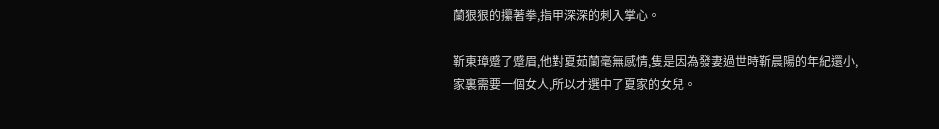蘭狠狠的攥著拳,指甲深深的刺入掌心。

靳東璋蹙了蹙眉,他對夏茹蘭毫無感情,隻是因為發妻過世時靳晨陽的年紀還小,家裏需要一個女人,所以才選中了夏家的女兒。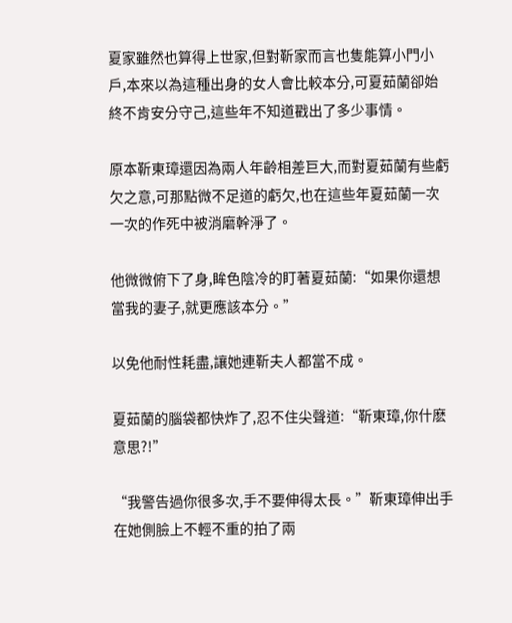夏家雖然也算得上世家,但對靳家而言也隻能算小門小戶,本來以為這種出身的女人會比較本分,可夏茹蘭卻始終不肯安分守己,這些年不知道戳出了多少事情。

原本靳東璋還因為兩人年齡相差巨大,而對夏茹蘭有些虧欠之意,可那點微不足道的虧欠,也在這些年夏茹蘭一次一次的作死中被消磨幹淨了。

他微微俯下了身,眸色陰冷的盯著夏茹蘭:“如果你還想當我的妻子,就更應該本分。”

以免他耐性耗盡,讓她連靳夫人都當不成。

夏茹蘭的腦袋都快炸了,忍不住尖聲道:“靳東璋,你什麽意思?!”

“我警告過你很多次,手不要伸得太長。”靳東璋伸出手在她側臉上不輕不重的拍了兩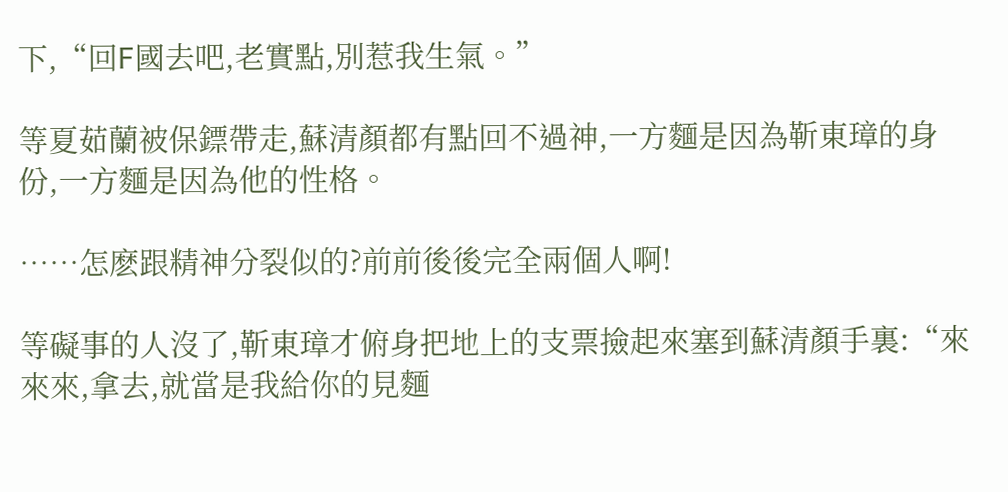下,“回F國去吧,老實點,別惹我生氣。”

等夏茹蘭被保鏢帶走,蘇清顏都有點回不過神,一方麵是因為靳東璋的身份,一方麵是因為他的性格。

……怎麽跟精神分裂似的?前前後後完全兩個人啊!

等礙事的人沒了,靳東璋才俯身把地上的支票撿起來塞到蘇清顏手裏:“來來來,拿去,就當是我給你的見麵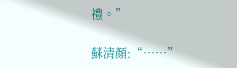禮。”

蘇清顏:“……”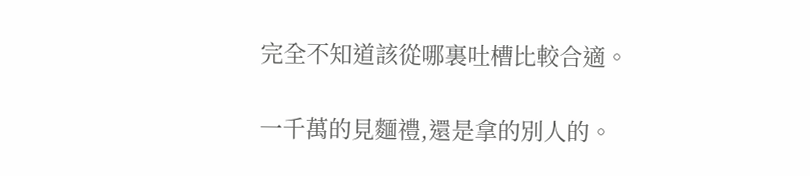完全不知道該從哪裏吐槽比較合適。

一千萬的見麵禮,還是拿的別人的。